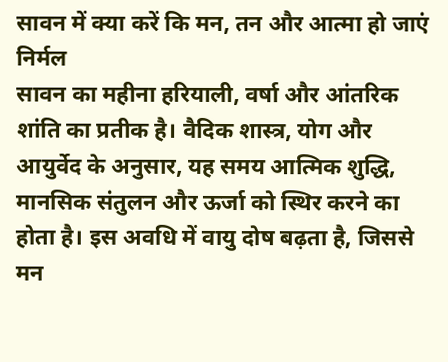सावन में क्या करें कि मन, तन और आत्मा हो जाएं निर्मल
सावन का महीना हरियाली, वर्षा और आंतरिक शांति का प्रतीक है। वैदिक शास्त्र, योग और आयुर्वेद के अनुसार, यह समय आत्मिक शुद्धि, मानसिक संतुलन और ऊर्जा को स्थिर करने का होता है। इस अवधि में वायु दोष बढ़ता है, जिससे मन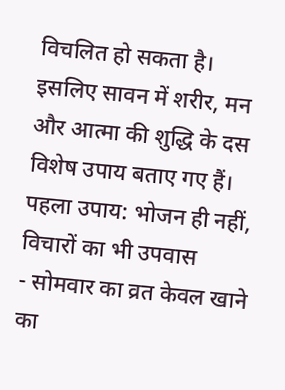विचलित हो सकता है। इसलिए सावन में शरीर, मन और आत्मा की शुद्धि के दस विशेष उपाय बताए गए हैं।
पहला उपाय: भोजन ही नहीं, विचारों का भी उपवास
- सोमवार का व्रत केवल खाने का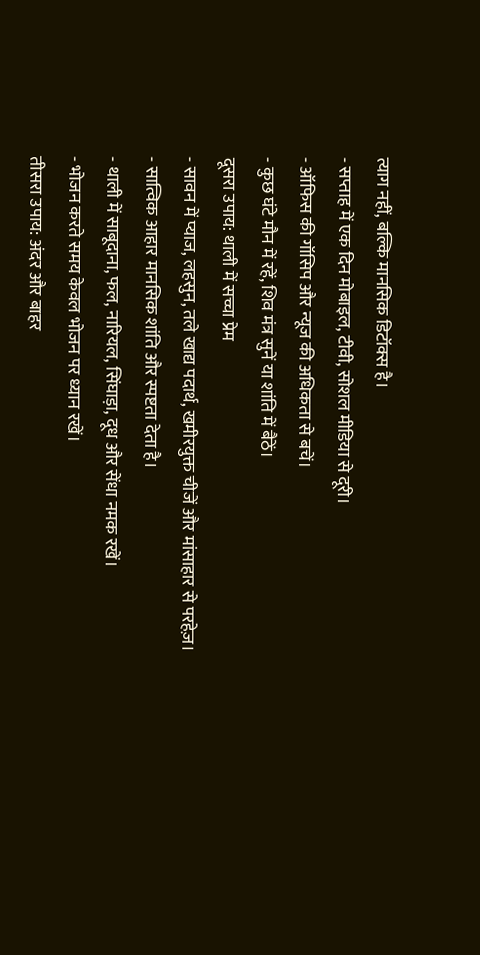त्याग नहीं, बल्कि मानसिक डिटॉक्स है।
- सप्ताह में एक दिन मोबाइल, टीवी, सोशल मीडिया से दूरी।
- ऑफिस की गॉसिप और न्यूज की अधिकता से बचें।
- कुछ घंटे मौन में रहें, शिव मंत्र सुनें या शांति में बैठें।
दूसरा उपाय: थाली में सच्चा प्रेम
- सावन में प्याज, लहसुन, तले खाद्य पदार्थ, खमीरयुक्त चीजें और मांसाहार से परहेज़।
- सात्विक आहार मानसिक शांति और स्पष्टता देता है।
- थाली में साबूदाना, फल, नारियल, सिंघाड़ा, दूध और सेंधा नमक रखें।
- भोजन करते समय केवल भोजन पर ध्यान रखें।
तीसरा उपाय: अंदर और बाहर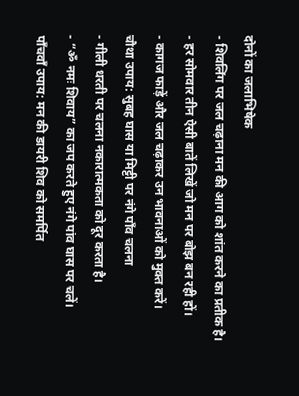दोनों का जलाभिषेक
- शिवलिंग पर जल चढ़ाना मन की आग को शांत करने का प्रतीक है।
- हर सोमवार तीन ऐसी बातें लिखें जो मन पर बोझ बन रही हों।
- कागज फाड़ें और जल चढ़ाकर उन भावनाओं को मुक्त करें।
चौथा उपाय: सुबह घास या मिट्टी पर नंगे पाँव चलना
- गीली धरती पर चलना नकारात्मकता को दूर करता है।
- “ॐ नमः शिवाय” का जप करते हुए नंगे पांव घास पर चलें।
पाँचवाँ उपाय: मन की डायरी शिव को समर्पित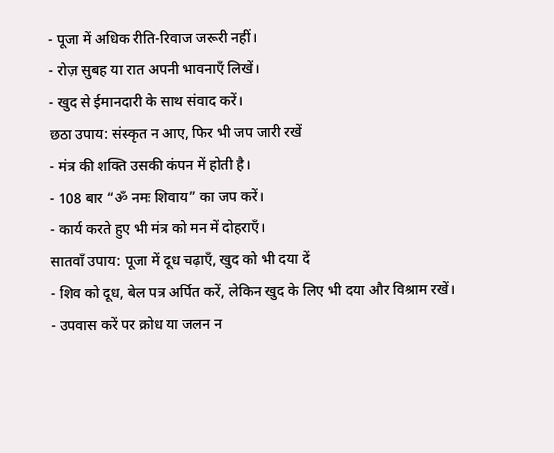- पूजा में अधिक रीति-रिवाज जरूरी नहीं।
- रोज़ सुबह या रात अपनी भावनाएँ लिखें।
- खुद से ईमानदारी के साथ संवाद करें।
छठा उपाय: संस्कृत न आए, फिर भी जप जारी रखें
- मंत्र की शक्ति उसकी कंपन में होती है।
- 108 बार “ॐ नमः शिवाय” का जप करें।
- कार्य करते हुए भी मंत्र को मन में दोहराएँ।
सातवाँ उपाय: पूजा में दूध चढ़ाएँ, खुद को भी दया दें
- शिव को दूध, बेल पत्र अर्पित करें, लेकिन खुद के लिए भी दया और विश्राम रखें।
- उपवास करें पर क्रोध या जलन न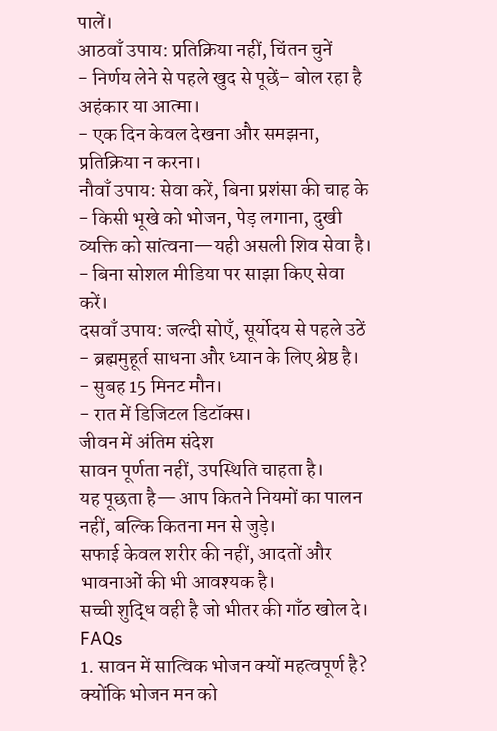पालें।
आठवाँ उपाय: प्रतिक्रिया नहीं, चिंतन चुनें
- निर्णय लेने से पहले खुद से पूछें– बोल रहा है अहंकार या आत्मा।
- एक दिन केवल देखना और समझना, प्रतिक्रिया न करना।
नौवाँ उपाय: सेवा करें, बिना प्रशंसा की चाह के
- किसी भूखे को भोजन, पेड़ लगाना, दुखी व्यक्ति को सांत्वना—यही असली शिव सेवा है।
- बिना सोशल मीडिया पर साझा किए सेवा करें।
दसवाँ उपाय: जल्दी सोएँ, सूर्योदय से पहले उठें
- ब्रह्ममुहूर्त साधना और ध्यान के लिए श्रेष्ठ है।
- सुबह 15 मिनट मौन।
- रात में डिजिटल डिटॉक्स।
जीवन में अंतिम संदेश
सावन पूर्णता नहीं, उपस्थिति चाहता है।
यह पूछता है— आप कितने नियमों का पालन नहीं, बल्कि कितना मन से जुड़े।
सफाई केवल शरीर की नहीं, आदतों और भावनाओं की भी आवश्यक है।
सच्ची शुद्धि वही है जो भीतर की गाँठ खोल दे।
FAQs
1. सावन में सात्विक भोजन क्यों महत्वपूर्ण है?
क्योंकि भोजन मन को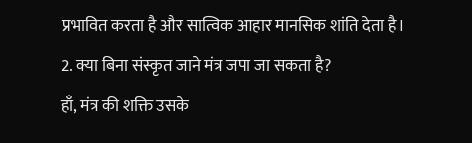प्रभावित करता है और सात्विक आहार मानसिक शांति देता है।
2. क्या बिना संस्कृत जाने मंत्र जपा जा सकता है?
हाँ, मंत्र की शक्ति उसके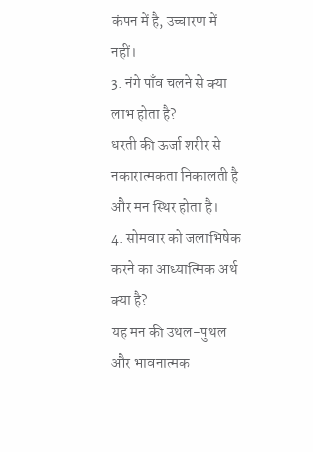कंपन में है, उच्चारण में नहीं।
3. नंगे पाँव चलने से क्या लाभ होता है?
धरती की ऊर्जा शरीर से नकारात्मकता निकालती है और मन स्थिर होता है।
4. सोमवार को जलाभिषेक करने का आध्यात्मिक अर्थ क्या है?
यह मन की उथल-पुथल और भावनात्मक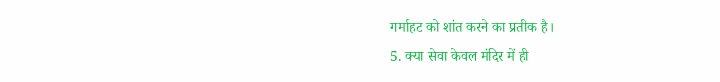गर्माहट को शांत करने का प्रतीक है।
5. क्या सेवा केवल मंदिर में ही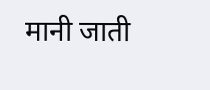मानी जाती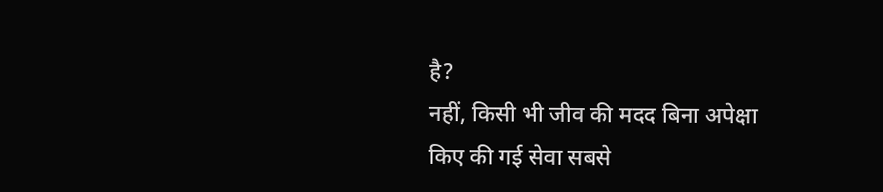है?
नहीं, किसी भी जीव की मदद बिना अपेक्षा किए की गई सेवा सबसे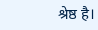श्रेष्ठ है।